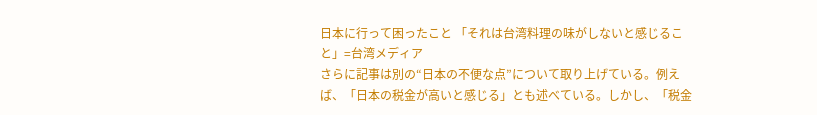日本に行って困ったこと 「それは台湾料理の味がしないと感じること」=台湾メディア
さらに記事は別の“日本の不便な点”について取り上げている。例えば、「日本の税金が高いと感じる」とも述べている。しかし、「税金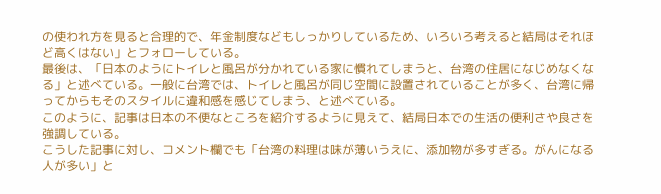の使われ方を見ると合理的で、年金制度などもしっかりしているため、いろいろ考えると結局はそれほど高くはない」とフォローしている。
最後は、「日本のようにトイレと風呂が分かれている家に慣れてしまうと、台湾の住居になじめなくなる」と述べている。一般に台湾では、トイレと風呂が同じ空間に設置されていることが多く、台湾に帰ってからもそのスタイルに違和感を感じてしまう、と述べている。
このように、記事は日本の不便なところを紹介するように見えて、結局日本での生活の便利さや良さを強調している。
こうした記事に対し、コメント欄でも「台湾の料理は味が薄いうえに、添加物が多すぎる。がんになる人が多い」と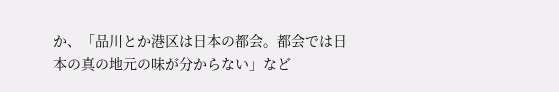か、「品川とか港区は日本の都会。都会では日本の真の地元の味が分からない」など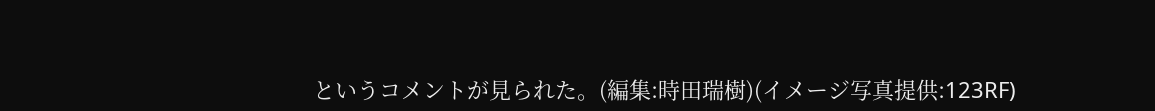というコメントが見られた。(編集:時田瑞樹)(イメージ写真提供:123RF)